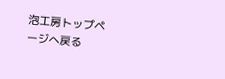泡工房トップページへ戻る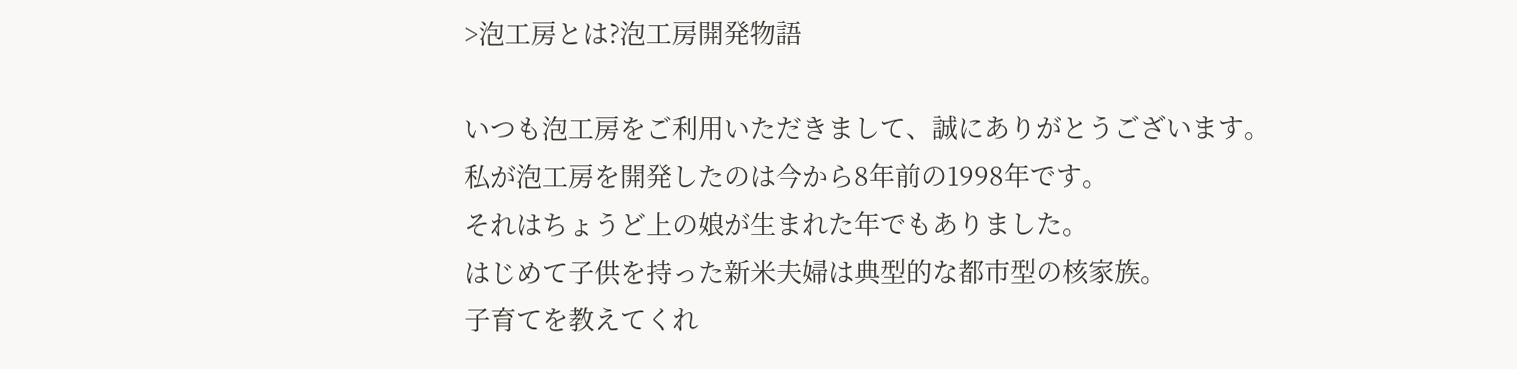>泡工房とは?泡工房開発物語

いつも泡工房をご利用いただきまして、誠にありがとうございます。
私が泡工房を開発したのは今から8年前の1998年です。
それはちょうど上の娘が生まれた年でもありました。
はじめて子供を持った新米夫婦は典型的な都市型の核家族。
子育てを教えてくれ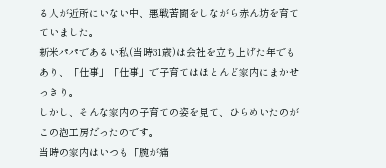る人が近所にいない中、悪戦苦闘をしながら赤ん坊を育てていました。
新米パパであるい私(当時31歳)は会社を立ち上げた年でもあり、「仕事」「仕事」で子育てはほとんど家内にまかせっきり。
しかし、そんな家内の子育ての姿を見て、ひらめいたのがこの泡工房だったのです。
当時の家内はいつも「腕が痛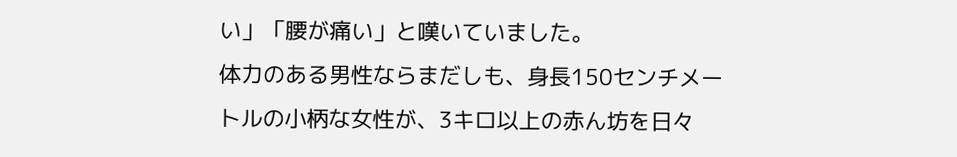い」「腰が痛い」と嘆いていました。
体力のある男性ならまだしも、身長150センチメートルの小柄な女性が、3キロ以上の赤ん坊を日々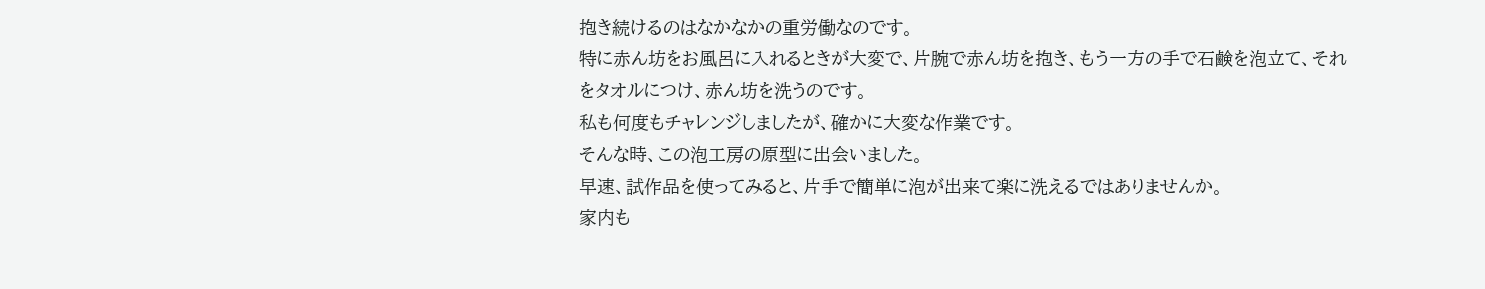抱き続けるのはなかなかの重労働なのです。
特に赤ん坊をお風呂に入れるときが大変で、片腕で赤ん坊を抱き、もう一方の手で石鹸を泡立て、それをタオルにつけ、赤ん坊を洗うのです。
私も何度もチャレンジしましたが、確かに大変な作業です。
そんな時、この泡工房の原型に出会いました。
早速、試作品を使ってみると、片手で簡単に泡が出来て楽に洗えるではありませんか。
家内も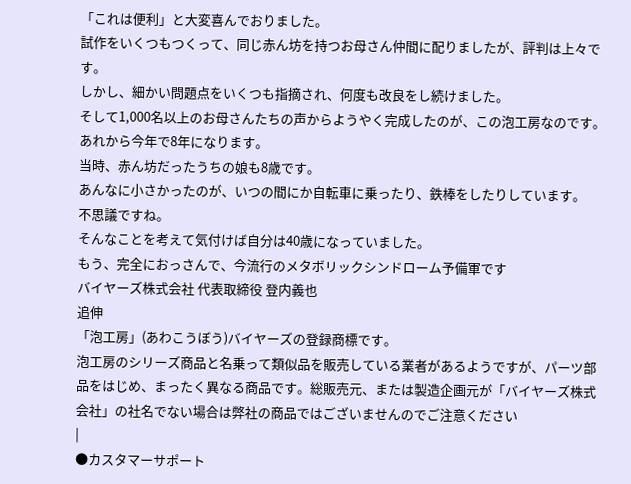「これは便利」と大変喜んでおりました。
試作をいくつもつくって、同じ赤ん坊を持つお母さん仲間に配りましたが、評判は上々です。
しかし、細かい問題点をいくつも指摘され、何度も改良をし続けました。
そして1,000名以上のお母さんたちの声からようやく完成したのが、この泡工房なのです。
あれから今年で8年になります。
当時、赤ん坊だったうちの娘も8歳です。
あんなに小さかったのが、いつの間にか自転車に乗ったり、鉄棒をしたりしています。
不思議ですね。
そんなことを考えて気付けば自分は40歳になっていました。
もう、完全におっさんで、今流行のメタボリックシンドローム予備軍です
バイヤーズ株式会社 代表取締役 登内義也
追伸
「泡工房」(あわこうぼう)バイヤーズの登録商標です。
泡工房のシリーズ商品と名乗って類似品を販売している業者があるようですが、パーツ部品をはじめ、まったく異なる商品です。総販売元、または製造企画元が「バイヤーズ株式会社」の社名でない場合は弊社の商品ではございませんのでご注意ください
|
●カスタマーサポート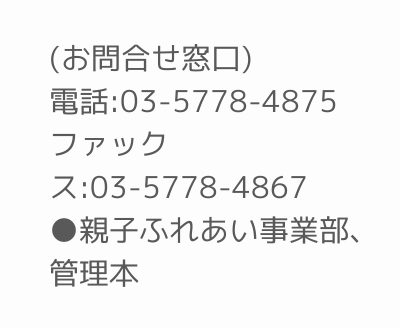(お問合せ窓口)
電話:03-5778-4875
ファックス:03-5778-4867
●親子ふれあい事業部、管理本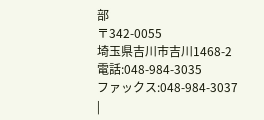部
〒342-0055
埼玉県吉川市吉川1468-2
電話:048-984-3035
ファックス:048-984-3037
|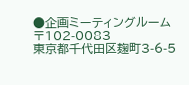●企画ミーティングルーム
〒102-0083
東京都千代田区麹町3-6-5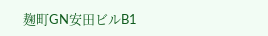麹町GN安田ビルB1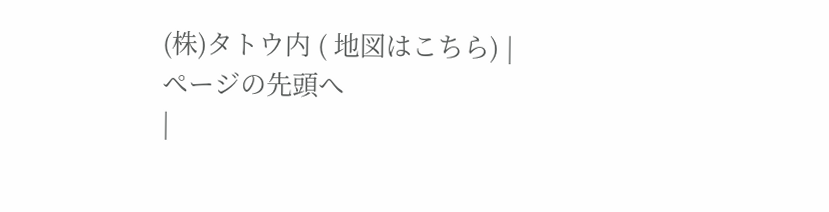(株)タトウ内 ( 地図はこちら) |
ページの先頭へ
|